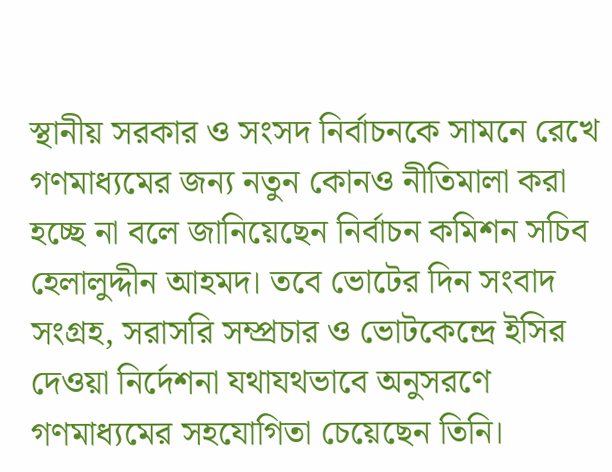স্থানীয় সরকার ও সংসদ নির্বাচনকে সামনে রেখে গণমাধ্যমের জন্য নতুন কোনও নীতিমালা করা হচ্ছে না বলে জানিয়েছেন নির্বাচন কমিশন সচিব হেলালুদ্দীন আহমদ। তবে ভোটের দিন সংবাদ সংগ্রহ, সরাসরি সম্প্রচার ও ভোটকেন্দ্রে ইসির দেওয়া নির্দেশনা যথাযথভাবে অনুসরণে গণমাধ্যমের সহযোগিতা চেয়েছেন তিনি।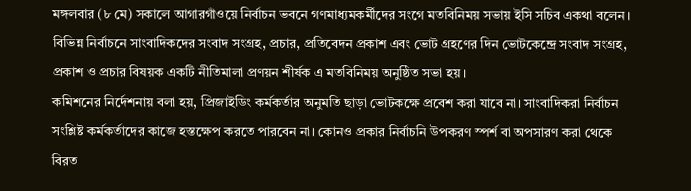মঙ্গলবার (৮ মে) সকালে আগারগাঁওয়ে নির্বাচন ভবনে গণমাধ্যমকর্মীদের সংগে মতবিনিময় সভায় ইসি সচিব একথা বলেন।
বিভিন্ন নির্বাচনে সাংবাদিকদের সংবাদ সংগ্রহ, প্রচার, প্রতিবেদন প্রকাশ এবং ভোট গ্রহণের দিন ভোটকেন্দ্রে সংবাদ সংগ্রহ, প্রকাশ ও প্রচার বিষয়ক একটি নীতিমালা প্রণয়ন শীর্ষক এ মতবিনিময় অনুষ্ঠিত সভা হয়।
কমিশনের নির্দেশনায় বলা হয়, প্রিজাইডিং কর্মকর্তার অনুমতি ছাড়া ভোটকক্ষে প্রবেশ করা যাবে না। সাংবাদিকরা নির্বাচন সংশ্লিষ্ট কর্মকর্তাদের কাজে হস্তক্ষেপ করতে পারবেন না। কোনও প্রকার নির্বাচনি উপকরণ স্পর্শ বা অপসারণ করা থেকে বিরত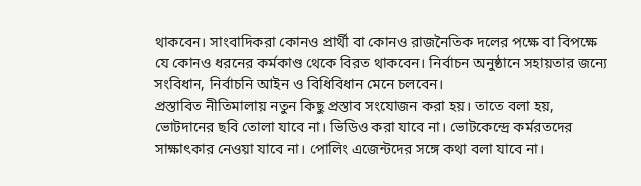থাকবেন। সাংবাদিকরা কোনও প্রার্থী বা কোনও রাজনৈতিক দলের পক্ষে বা বিপক্ষে যে কোনও ধরনের কর্মকাণ্ড থেকে বিরত থাকবেন। নির্বাচন অনুষ্ঠানে সহায়তার জন্যে সংবিধান, নির্বাচনি আইন ও বিধিবিধান মেনে চলবেন।
প্রস্তাবিত নীতিমালায় নতুন কিছু প্রস্তাব সংযোজন করা হয়। তাতে বলা হয়, ভোটদানের ছবি তোলা যাবে না। ভিডিও করা যাবে না। ভোটকেন্দ্রে কর্মরতদের সাক্ষাৎকার নেওয়া যাবে না। পোলিং এজেন্টদের সঙ্গে কথা বলা যাবে না।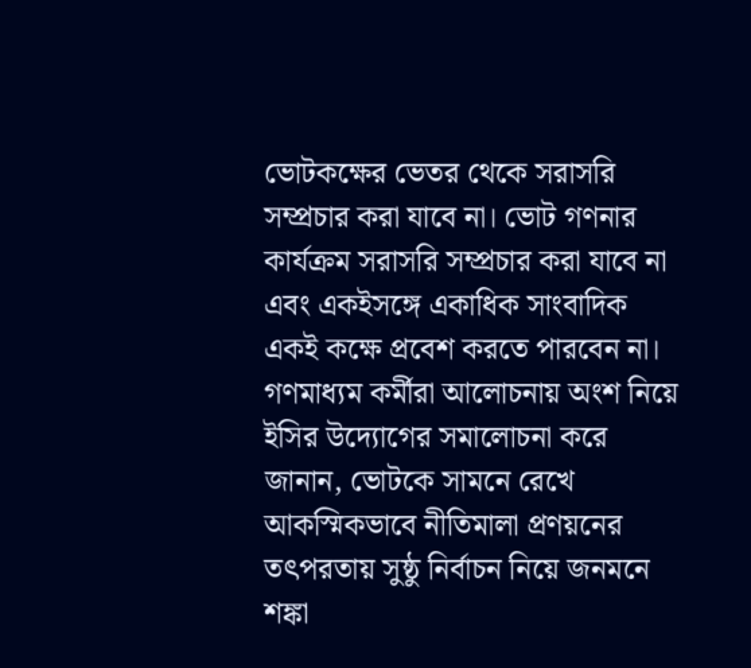ভোটকক্ষের ভেতর থেকে সরাসরি সম্প্রচার করা যাবে না। ভোট গণনার কার্যক্রম সরাসরি সম্প্রচার করা যাবে না এবং একইসঙ্গে একাধিক সাংবাদিক একই কক্ষে প্রবেশ করতে পারবেন না।
গণমাধ্যম কর্মীরা আলোচনায় অংশ নিয়ে ইসির উদ্যোগের সমালোচনা করে জানান, ভোটকে সামনে রেখে আকস্মিকভাবে নীতিমালা প্রণয়নের তৎপরতায় সুষ্ঠু নির্বাচন নিয়ে জনমনে শঙ্কা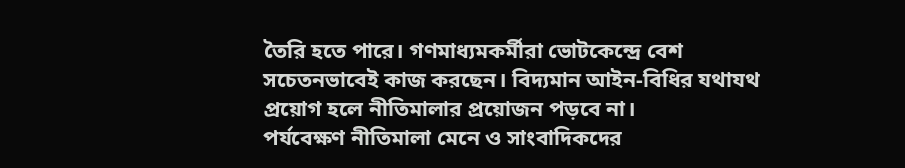তৈরি হতে পারে। গণমাধ্যমকর্মীরা ভোটকেন্দ্রে বেশ সচেতনভাবেই কাজ করছেন। বিদ্যমান আইন-বিধির যথাযথ প্রয়োগ হলে নীতিমালার প্রয়োজন পড়বে না।
পর্যবেক্ষণ নীতিমালা মেনে ও সাংবাদিকদের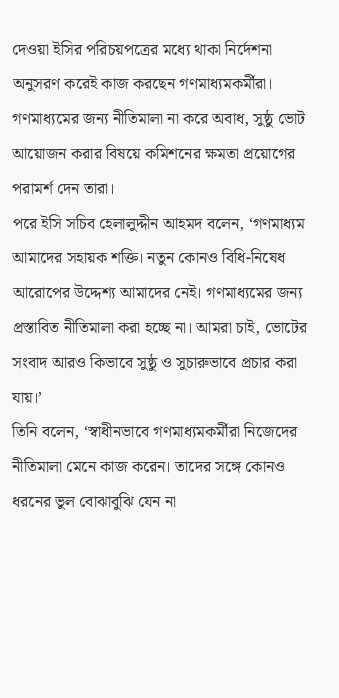দেওয়া ইসির পরিচয়পত্রের মধ্যে থাকা নির্দেশনা অনুসরণ করেই কাজ করছেন গণমাধ্যমকর্মীরা।
গণমাধ্যমের জন্য নীতিমালা না করে অবাধ, সুষ্ঠু ভোট আয়োজন করার বিষয়ে কমিশনের ক্ষমতা প্রয়োগের পরামর্শ দেন তারা।
পরে ইসি সচিব হেলালুদ্দীন আহমদ বলেন, ‘গণমাধ্যম আমাদের সহায়ক শক্তি। নতুন কোনও বিধি-নিষেধ আরোপের উদ্দেশ্য আমাদের নেই। গণমাধ্যমের জন্য প্রস্তাবিত নীতিমালা করা হচ্ছে না। আমরা চাই, ভোটের সংবাদ আরও কিভাবে সুষ্ঠু ও সুচারুভাবে প্রচার করা যায়।’
তিনি বলেন, ‘স্বাধীনভাবে গণমাধ্যমকর্মীরা নিজেদের নীতিমালা মেনে কাজ করেন। তাদের সঙ্গে কোনও ধরনের ভুল বোঝাবুঝি যেন না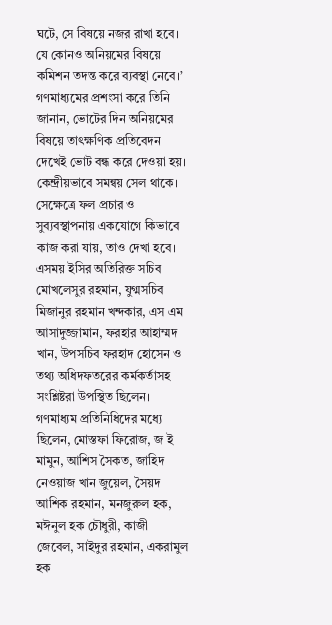ঘটে, সে বিষয়ে নজর রাখা হবে। যে কোনও অনিয়মের বিষয়ে কমিশন তদন্ত করে ব্যবস্থা নেবে।’
গণমাধ্যমের প্রশংসা করে তিনি জানান, ভোটের দিন অনিয়মের বিষয়ে তাৎক্ষণিক প্রতিবেদন দেখেই ভোট বন্ধ করে দেওয়া হয়। কেন্দ্রীয়ভাবে সমন্বয় সেল থাকে। সেক্ষেত্রে ফল প্রচার ও সুব্যবস্থাপনায় একযোগে কিভাবে কাজ করা যায়, তাও দেখা হবে।
এসময় ইসির অতিরিক্ত সচিব মোখলেসুর রহমান, যুগ্মসচিব মিজানুর রহমান খন্দকার, এস এম আসাদুজ্জামান, ফরহার আহাম্মদ খান, উপসচিব ফরহাদ হোসেন ও তথ্য অধিদফতরের কর্মকর্তাসহ সংশ্লিষ্টরা উপস্থিত ছিলেন।
গণমাধ্যম প্রতিনিধিদের মধ্যে ছিলেন, মোস্তফা ফিরোজ, জ ই মামুন, আশিস সৈকত, জাহিদ নেওয়াজ খান জুয়েল, সৈয়দ আশিক রহমান, মনজুরুল হক, মঈনুল হক চৌধুরী, কাজী জেবেল, সাইদুর রহমান, একরামুল হক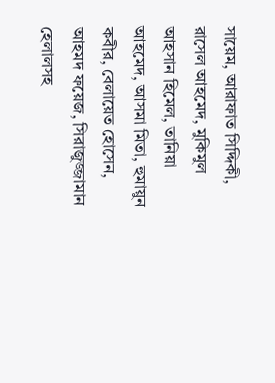সায়েম, আরাফাত সিদ্দিকী, রাসেল আহমেদ, মুকিমুল আহসান হিমেল, তানিয়া আহমেদ, আসমা মিতা, হুমায়ুন কবীর, বেলায়েত হোসেন, আহমদ ফয়েজ, সিরাজুজ্জামান হেলালসহ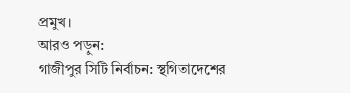প্রমুখ।
আরও পড়ুন:
গাজীপুর সিটি নির্বাচন: স্থগিতাদেশের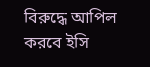বিরুদ্ধে আপিল করবে ইসি